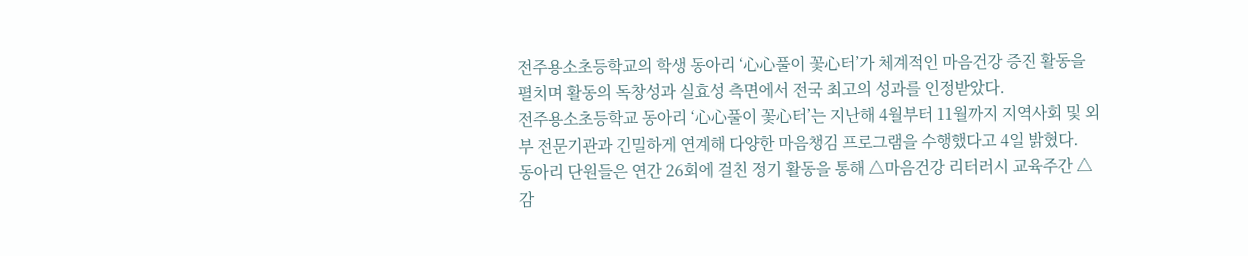전주용소초등학교의 학생 동아리 ‘心心풀이 꽃心터’가 체계적인 마음건강 증진 활동을 펼치며 활동의 독창성과 실효성 측면에서 전국 최고의 성과를 인정받았다.
전주용소초등학교 동아리 ‘心心풀이 꽃心터’는 지난해 4월부터 11월까지 지역사회 및 외부 전문기관과 긴밀하게 연계해 다양한 마음챙김 프로그램을 수행했다고 4일 밝혔다.
동아리 단원들은 연간 26회에 걸친 정기 활동을 통해 △마음건강 리터러시 교육주간 △감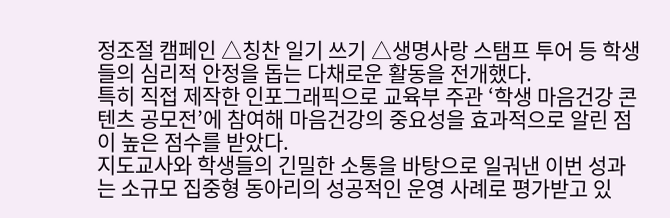정조절 캠페인 △칭찬 일기 쓰기 △생명사랑 스탬프 투어 등 학생들의 심리적 안정을 돕는 다채로운 활동을 전개했다.
특히 직접 제작한 인포그래픽으로 교육부 주관 ‘학생 마음건강 콘텐츠 공모전’에 참여해 마음건강의 중요성을 효과적으로 알린 점이 높은 점수를 받았다.
지도교사와 학생들의 긴밀한 소통을 바탕으로 일궈낸 이번 성과는 소규모 집중형 동아리의 성공적인 운영 사례로 평가받고 있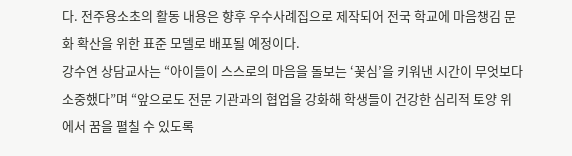다. 전주용소초의 활동 내용은 향후 우수사례집으로 제작되어 전국 학교에 마음챙김 문화 확산을 위한 표준 모델로 배포될 예정이다.
강수연 상담교사는 “아이들이 스스로의 마음을 돌보는 ‘꽃심’을 키워낸 시간이 무엇보다 소중했다”며 “앞으로도 전문 기관과의 협업을 강화해 학생들이 건강한 심리적 토양 위에서 꿈을 펼칠 수 있도록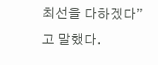최선을 다하겠다”고 말했다.